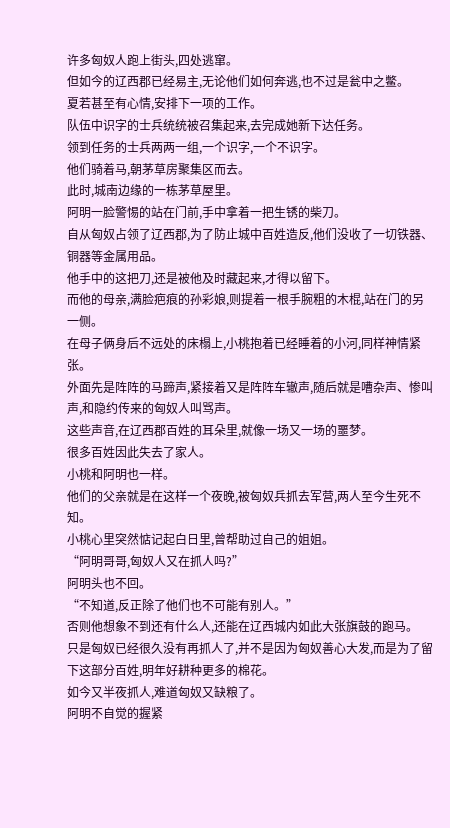许多匈奴人跑上街头,四处逃窜。
但如今的辽西郡已经易主,无论他们如何奔逃,也不过是瓮中之鳖。
夏若甚至有心情,安排下一项的工作。
队伍中识字的士兵统统被召集起来,去完成她新下达任务。
领到任务的士兵两两一组,一个识字,一个不识字。
他们骑着马,朝茅草房聚集区而去。
此时,城南边缘的一栋茅草屋里。
阿明一脸警惕的站在门前,手中拿着一把生锈的柴刀。
自从匈奴占领了辽西郡,为了防止城中百姓造反,他们没收了一切铁器、铜器等金属用品。
他手中的这把刀,还是被他及时藏起来,才得以留下。
而他的母亲,满脸疤痕的孙彩娘,则提着一根手腕粗的木棍,站在门的另一侧。
在母子俩身后不远处的床榻上,小桃抱着已经睡着的小河,同样神情紧张。
外面先是阵阵的马蹄声,紧接着又是阵阵车辙声,随后就是嘈杂声、惨叫声,和隐约传来的匈奴人叫骂声。
这些声音,在辽西郡百姓的耳朵里,就像一场又一场的噩梦。
很多百姓因此失去了家人。
小桃和阿明也一样。
他们的父亲就是在这样一个夜晚,被匈奴兵抓去军营,两人至今生死不知。
小桃心里突然惦记起白日里,曾帮助过自己的姐姐。
“阿明哥哥,匈奴人又在抓人吗?”
阿明头也不回。
“不知道,反正除了他们也不可能有别人。”
否则他想象不到还有什么人,还能在辽西城内如此大张旗鼓的跑马。
只是匈奴已经很久没有再抓人了,并不是因为匈奴善心大发,而是为了留下这部分百姓,明年好耕种更多的棉花。
如今又半夜抓人,难道匈奴又缺粮了。
阿明不自觉的握紧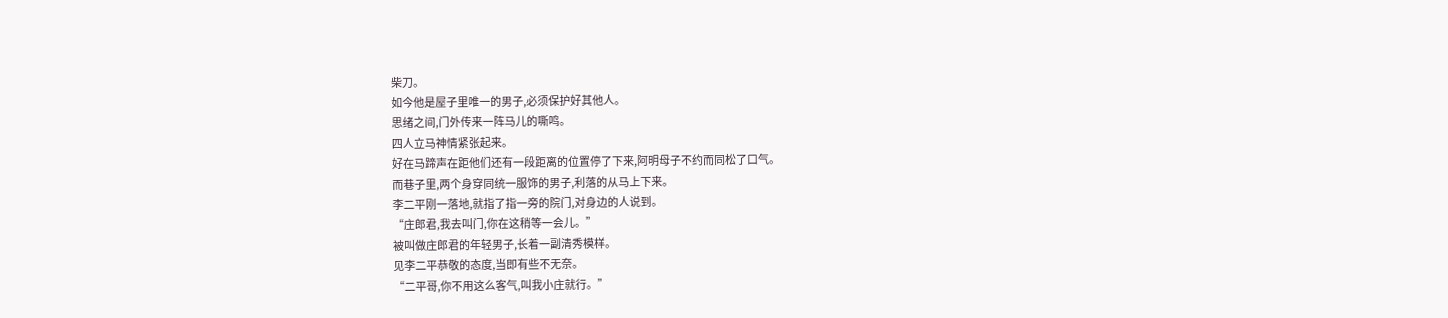柴刀。
如今他是屋子里唯一的男子,必须保护好其他人。
思绪之间,门外传来一阵马儿的嘶鸣。
四人立马神情紧张起来。
好在马蹄声在距他们还有一段距离的位置停了下来,阿明母子不约而同松了口气。
而巷子里,两个身穿同统一服饰的男子,利落的从马上下来。
李二平刚一落地,就指了指一旁的院门,对身边的人说到。
“庄郎君,我去叫门,你在这稍等一会儿。”
被叫做庄郎君的年轻男子,长着一副清秀模样。
见李二平恭敬的态度,当即有些不无奈。
“二平哥,你不用这么客气,叫我小庄就行。”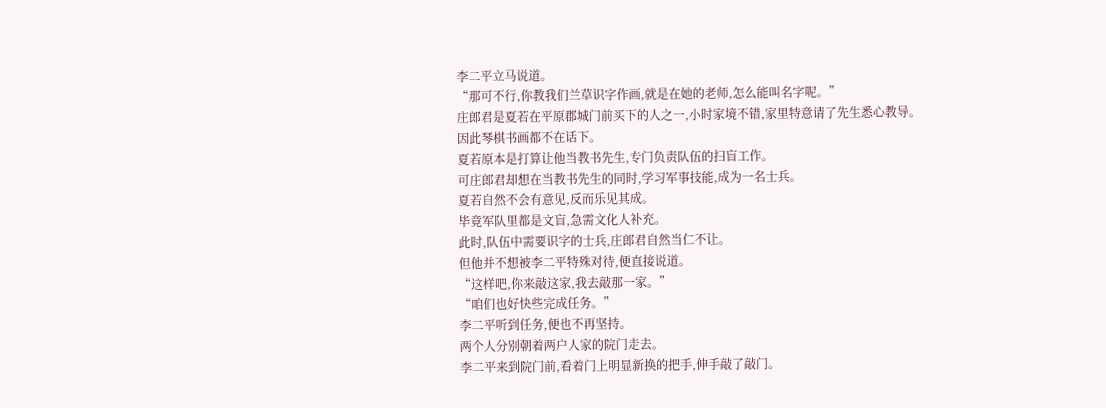李二平立马说道。
“那可不行,你教我们兰草识字作画,就是在她的老师,怎么能叫名字呢。”
庄郎君是夏若在平原郡城门前买下的人之一,小时家境不错,家里特意请了先生悉心教导。
因此琴棋书画都不在话下。
夏若原本是打算让他当教书先生,专门负责队伍的扫盲工作。
可庄郎君却想在当教书先生的同时,学习军事技能,成为一名士兵。
夏若自然不会有意见,反而乐见其成。
毕竟军队里都是文盲,急需文化人补充。
此时,队伍中需要识字的士兵,庄郎君自然当仁不让。
但他并不想被李二平特殊对待,便直接说道。
“这样吧,你来敲这家,我去敲那一家。”
“咱们也好快些完成任务。”
李二平听到任务,便也不再坚持。
两个人分别朝着两户人家的院门走去。
李二平来到院门前,看着门上明显新换的把手,伸手敲了敲门。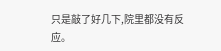只是敲了好几下,院里都没有反应。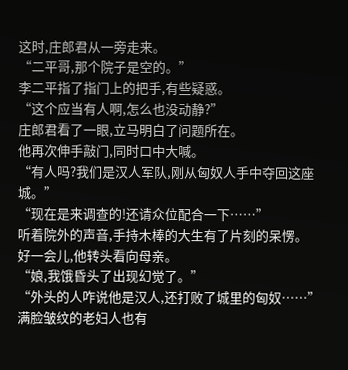这时,庄郎君从一旁走来。
“二平哥,那个院子是空的。”
李二平指了指门上的把手,有些疑惑。
“这个应当有人啊,怎么也没动静?”
庄郎君看了一眼,立马明白了问题所在。
他再次伸手敲门,同时口中大喊。
“有人吗?我们是汉人军队,刚从匈奴人手中夺回这座城。”
“现在是来调查的!还请众位配合一下……”
听着院外的声音,手持木棒的大生有了片刻的呆愣。
好一会儿,他转头看向母亲。
“娘,我饿昏头了出现幻觉了。”
“外头的人咋说他是汉人,还打败了城里的匈奴……”
满脸皱纹的老妇人也有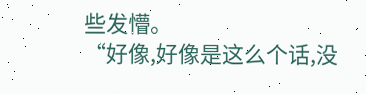些发懵。
“好像,好像是这么个话,没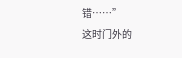错……”
这时门外的